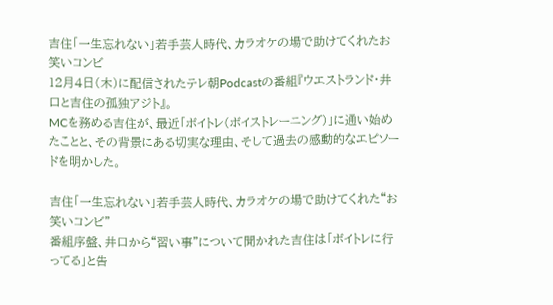吉住「一生忘れない」若手芸人時代、カラオケの場で助けてくれたお笑いコンビ
12月4日(木)に配信されたテレ朝Podcastの番組『ウエストランド・井口と吉住の孤独アジト』。
MCを務める吉住が、最近「ボイトレ(ボイストレーニング)」に通い始めたことと、その背景にある切実な理由、そして過去の感動的なエピソードを明かした。

吉住「一生忘れない」若手芸人時代、カラオケの場で助けてくれた“お笑いコンビ”
番組序盤、井口から“習い事”について聞かれた吉住は「ボイトレに行ってる」と告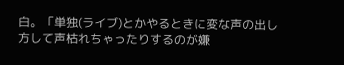白。「単独(ライブ)とかやるときに変な声の出し方して声枯れちゃったりするのが嫌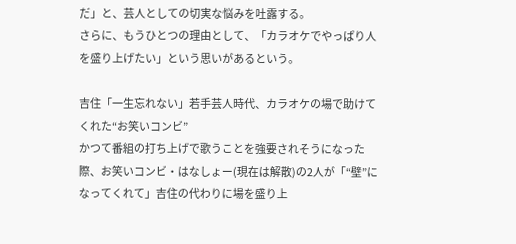だ」と、芸人としての切実な悩みを吐露する。
さらに、もうひとつの理由として、「カラオケでやっぱり人を盛り上げたい」という思いがあるという。

吉住「一生忘れない」若手芸人時代、カラオケの場で助けてくれた“お笑いコンビ”
かつて番組の打ち上げで歌うことを強要されそうになった際、お笑いコンビ・はなしょー(現在は解散)の2人が「“壁”になってくれて」吉住の代わりに場を盛り上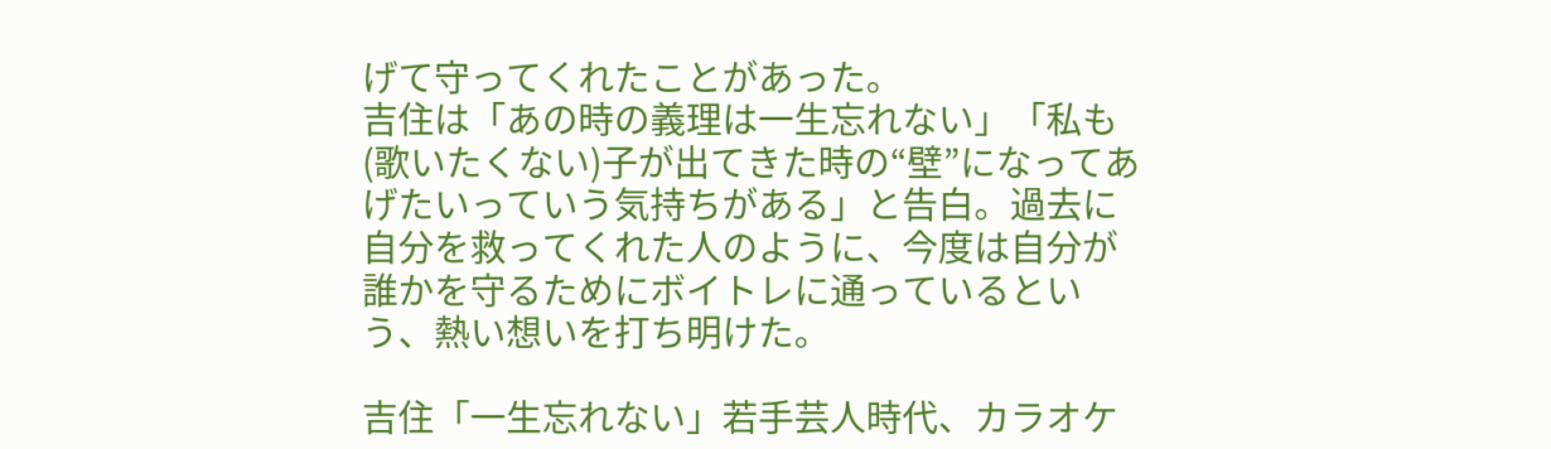げて守ってくれたことがあった。
吉住は「あの時の義理は一生忘れない」「私も(歌いたくない)子が出てきた時の“壁”になってあげたいっていう気持ちがある」と告白。過去に自分を救ってくれた人のように、今度は自分が誰かを守るためにボイトレに通っているという、熱い想いを打ち明けた。

吉住「一生忘れない」若手芸人時代、カラオケ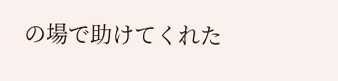の場で助けてくれた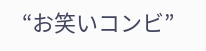“お笑いコンビ”